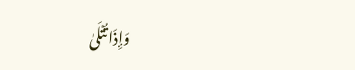وَإِذَا تُتۡلَىٰ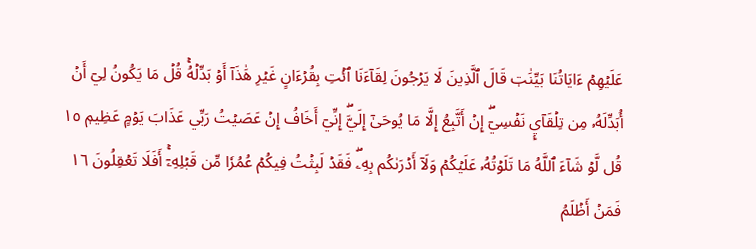عَلَيۡهِمۡ ءَايَاتُنَا بَيِّنَٰتٖ قَالَ ٱلَّذِينَ لَا يَرۡجُونَ لِقَآءَنَا ٱئۡتِ بِقُرۡءَانٍ غَيۡرِ هَٰذَآ أَوۡ بَدِّلۡهُۚ قُلۡ مَا يَكُونُ لِيٓ أَنۡ أُبَدِّلَهُۥ مِن تِلۡقَآيِٕ نَفۡسِيٓۖ إِنۡ أَتَّبِعُ إِلَّا مَا يُوحَىٰٓ إِلَيَّۖ إِنِّيٓ أَخَافُ إِنۡ عَصَيۡتُ رَبِّي عَذَابَ يَوۡمٍ عَظِيمٖ ١٥
قُل لَّوۡ شَآءَ ٱللَّهُ مَا تَلَوۡتُهُۥ عَلَيۡكُمۡ وَلَآ أَدۡرَىٰكُم بِهِۦۖ فَقَدۡ لَبِثۡتُ فِيكُمۡ عُمُرٗا مِّن قَبۡلِهِۦٓۚ أَفَلَا تَعۡقِلُونَ ١٦
فَمَنۡ أَظۡلَمُ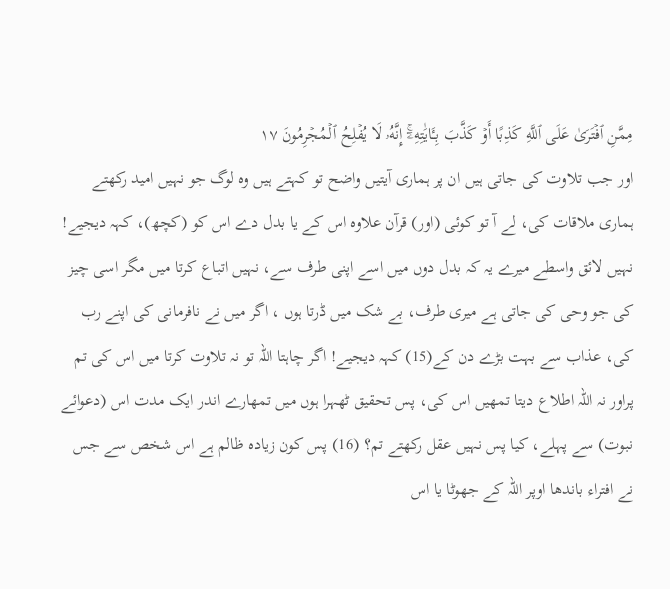مِمَّنِ ٱفۡتَرَىٰ عَلَى ٱللَّهِ كَذِبًا أَوۡ كَذَّبَ بِـَٔايَٰتِهِۦٓۚ إِنَّهُۥ لَا يُفۡلِحُ ٱلۡمُجۡرِمُونَ ١٧
اور جب تلاوت کی جاتی ہیں ان پر ہماری آیتیں واضح تو کہتے ہیں وہ لوگ جو نہیں امید رکھتے ہماری ملاقات کی، لے آ تو کوئی (اور) قرآن علاوہ اس کے یا بدل دے اس کو (کچھ)، کہہ دیجیے! نہیں لائق واسطے میرے یہ کہ بدل دوں میں اسے اپنی طرف سے، نہیں اتباع کرتا میں مگر اسی چیز کی جو وحی کی جاتی ہے میری طرف، بے شک میں ڈرتا ہوں ، اگر میں نے نافرمانی کی اپنے رب کی، عذاب سے بہت بڑے دن کے(15) کہہ دیجیے! اگر چاہتا اللہ تو نہ تلاوت کرتا میں اس کی تم پراور نہ اللہ اطلاع دیتا تمھیں اس کی، پس تحقیق ٹھہرا ہوں میں تمھارے اندر ایک مدت اس (دعوائے نبوت) سے پہلے، کیا پس نہیں عقل رکھتے تم؟ (16) پس کون زیادہ ظالم ہے اس شخص سے جس نے افتراء باندھا اوپر اللہ کے جھوٹا یا اس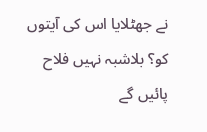نے جھٹلایا اس کی آیتوں کو؟ بلاشبہ نہیں فلاح پائیں گے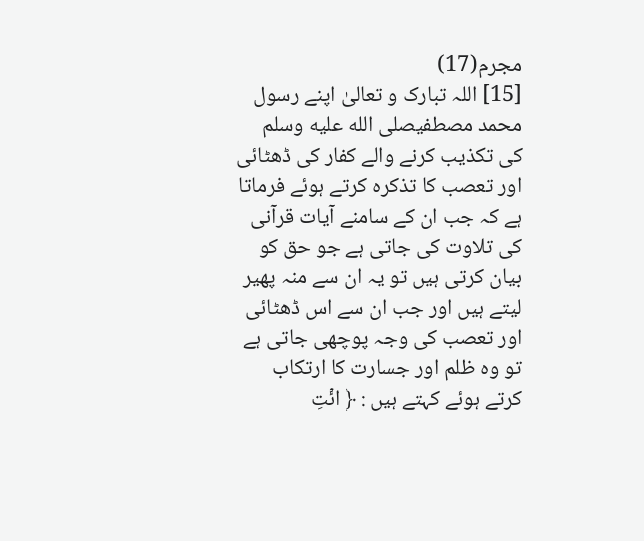مجرم(17)
[15] اللہ تبارک و تعالیٰ اپنے رسول محمد مصطفیصلى الله عليه وسلم کی تکذیب کرنے والے کفار کی ڈھٹائی اور تعصب کا تذکرہ کرتے ہوئے فرماتا ہے کہ جب ان کے سامنے آیات قرآنی کی تلاوت کی جاتی ہے جو حق کو بیان کرتی ہیں تو یہ ان سے منہ پھیر لیتے ہیں اور جب ان سے اس ڈھٹائی اور تعصب کی وجہ پوچھی جاتی ہے تو وہ ظلم اور جسارت کا ارتکاب کرتے ہوئے کہتے ہیں : ﴿ ائۡتِ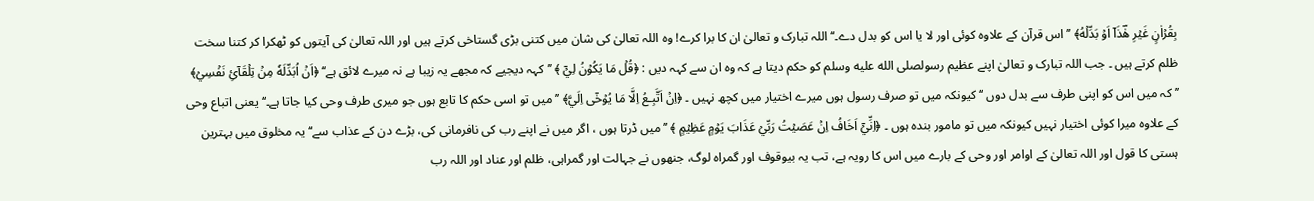بِقُرۡاٰنٍ غَيۡرِ هٰؔذَاۤ اَوۡ بَدِّلۡهُ﴾ ’’اس قرآن کے علاوہ کوئی اور لا یا اس کو بدل دے۔‘‘ اللہ تبارک و تعالیٰ ان کا برا کرے! وہ اللہ تعالیٰ کی شان میں کتنی بڑی گستاخی کرتے ہیں اور اللہ تعالیٰ کی آیتوں کو ٹھکرا کر کتنا سخت ظلم کرتے ہیں ۔ جب اللہ تبارک و تعالیٰ اپنے عظیم رسولصلى الله عليه وسلم کو حکم دیتا ہے کہ وہ ان سے کہہ دیں : ﴿قُلۡ مَا يَكُوۡنُ لِيۡۤ ﴾ ’’کہہ دیجیے کہ مجھے یہ زیبا ہے نہ میرے لائق ہے‘‘ ﴿اَنۡ اُبَدِّلَهٗ مِنۡ تِلۡقَآئِ نَفۡسِيۡ﴾ ’’کہ میں اس کو اپنی طرف سے بدل دوں ‘‘ کیونکہ میں تو صرف رسول ہوں میرے اختیار میں کچھ نہیں ۔ ﴿اِنۡ اَتَّبِـعُ اِلَّا مَا يُوۡحٰۤى اِلَيَّ﴾ ’’میں تو اسی حکم کا تابع ہوں جو میری طرف وحی کیا جاتا ہے۔‘‘ یعنی اتباع وحی کے علاوہ میرا کوئی اختیار نہیں کیونکہ میں تو مامور بندہ ہوں ۔ ﴿اِنِّيۡۤ اَخَافُ اِنۡ عَصَيۡتُ رَبِّيۡ عَذَابَ يَوۡمٍ عَظِيۡمٍ ﴾ ’’میں ڈرتا ہوں ، اگر میں نے اپنے رب کی نافرمانی کی، بڑے دن کے عذاب سے‘‘ یہ مخلوق میں بہترین ہستی کا قول اور اللہ تعالیٰ کے اوامر اور وحی کے بارے میں اس کا رویہ ہے، تب یہ بیوقوف اور گمراہ لوگ، جنھوں نے جہالت اور گمراہی، ظلم اور عناد اور اللہ رب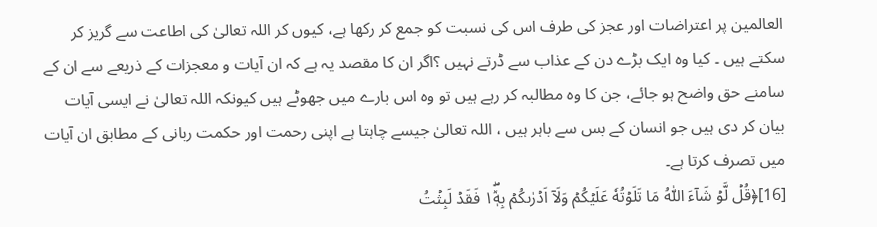العالمین پر اعتراضات اور عجز کی طرف اس کی نسبت کو جمع کر رکھا ہے، کیوں کر اللہ تعالیٰ کی اطاعت سے گریز کر سکتے ہیں ۔ کیا وہ ایک بڑے دن کے عذاب سے ڈرتے نہیں ؟اگر ان کا مقصد یہ ہے کہ ان آیات و معجزات کے ذریعے سے ان کے سامنے حق واضح ہو جائے، جن کا وہ مطالبہ کر رہے ہیں تو وہ اس بارے میں جھوٹے ہیں کیونکہ اللہ تعالیٰ نے ایسی آیات بیان کر دی ہیں جو انسان کے بس سے باہر ہیں ، اللہ تعالیٰ جیسے چاہتا ہے اپنی رحمت اور حکمت ربانی کے مطابق ان آیات میں تصرف کرتا ہے۔
[16]﴿قُلۡ لَّوۡ شَآءَ اللّٰهُ مَا تَلَوۡتُهٗ عَلَيۡكُمۡ وَلَاۤ اَدۡرٰىكُمۡ بِهٖ١ۖٞ فَقَدۡ لَبِثۡتُ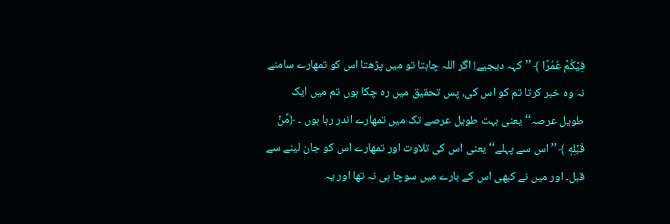فِيۡكُمۡ عُمُرًا ﴾ ’’کہہ دیجیے! اگر اللہ چاہتا تو میں پڑھتا اس کو تمھارے سامنے نہ وہ خبر کرتا تم کو اس کی، پس تحقیق میں رہ چکا ہوں تم میں ایک طویل عرصہ‘‘ یعنی بہت طویل عرصے تک میں تمھارے اندر رہا ہوں ۔ ﴿مِّنۡ قَبۡلِهٖ ﴾ ’’اس سے پہلے‘‘ یعنی اس کی تلاوت اور تمھارے اس کو جان لینے سے قبل۔ اور میں نے کبھی اس کے بارے میں سوچا ہی نہ تھا اور یہ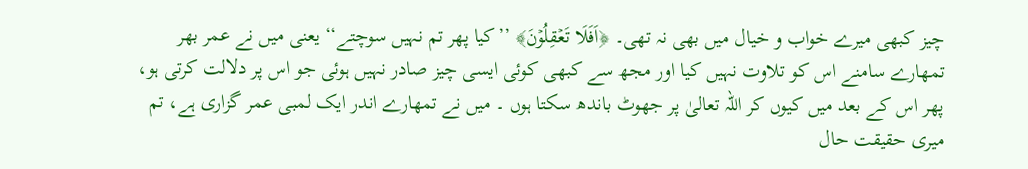چیز کبھی میرے خواب و خیال میں بھی نہ تھی۔ ﴿اَفَلَا تَعۡقِلُوۡنَ﴾ ’’کیا پھر تم نہیں سوچتے‘‘ یعنی میں نے عمر بھر تمھارے سامنے اس کو تلاوت نہیں کیا اور مجھ سے کبھی کوئی ایسی چیز صادر نہیں ہوئی جو اس پر دلالت کرتی ہو، پھر اس کے بعد میں کیوں کر اللہ تعالیٰ پر جھوٹ باندھ سکتا ہوں ۔ میں نے تمھارے اندر ایک لمبی عمر گزاری ہے، تم میری حقیقت حال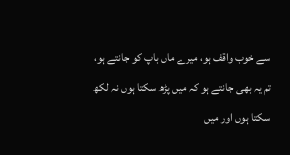سے خوب واقف ہو، میرے ماں باپ کو جانتے ہو، تم یہ بھی جانتے ہو کہ میں پڑھ سکتا ہوں نہ لکھ سکتا ہوں اور میں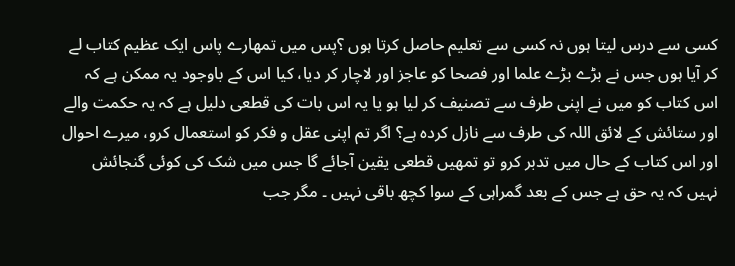کسی سے درس لیتا ہوں نہ کسی سے تعلیم حاصل کرتا ہوں ؟پس میں تمھارے پاس ایک عظیم کتاب لے کر آیا ہوں جس نے بڑے بڑے علما اور فصحا کو عاجز اور لاچار کر دیا، کیا اس کے باوجود یہ ممکن ہے کہ اس کتاب کو میں نے اپنی طرف سے تصنیف کر لیا ہو یا یہ اس بات کی قطعی دلیل ہے کہ یہ حکمت والے اور ستائش کے لائق اللہ کی طرف سے نازل کردہ ہے؟ اگر تم اپنی عقل و فکر کو استعمال کرو، میرے احوال اور اس کتاب کے حال میں تدبر کرو تو تمھیں قطعی یقین آجائے گا جس میں شک کی کوئی گنجائش نہیں کہ یہ حق ہے جس کے بعد گمراہی کے سوا کچھ باقی نہیں ۔ مگر جب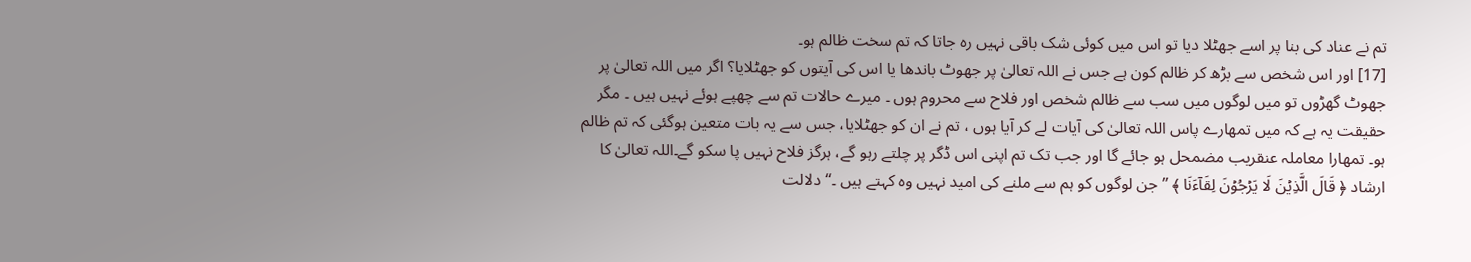تم نے عناد کی بنا پر اسے جھٹلا دیا تو اس میں کوئی شک باقی نہیں رہ جاتا کہ تم سخت ظالم ہو۔
[17] اور اس شخص سے بڑھ کر ظالم کون ہے جس نے اللہ تعالیٰ پر جھوٹ باندھا یا اس کی آیتوں کو جھٹلایا؟ اگر میں اللہ تعالیٰ پر جھوٹ گھڑوں تو میں لوگوں میں سب سے ظالم شخص اور فلاح سے محروم ہوں ۔ میرے حالات تم سے چھپے ہوئے نہیں ہیں ۔ مگر حقیقت یہ ہے کہ میں تمھارے پاس اللہ تعالیٰ کی آیات لے کر آیا ہوں ، تم نے ان کو جھٹلایا، جس سے یہ بات متعین ہوگئی کہ تم ظالم ہو۔ تمھارا معاملہ عنقریب مضمحل ہو جائے گا اور جب تک تم اپنی اس ڈگر پر چلتے رہو گے، ہرگز فلاح نہیں پا سکو گے۔اللہ تعالیٰ کا ارشاد ﴿ قَالَ الَّذِيۡنَ لَا يَرۡجُوۡنَ لِقَآءَنَا ﴾ ’’جن لوگوں کو ہم سے ملنے کی امید نہیں وہ کہتے ہیں ۔‘‘ دلالت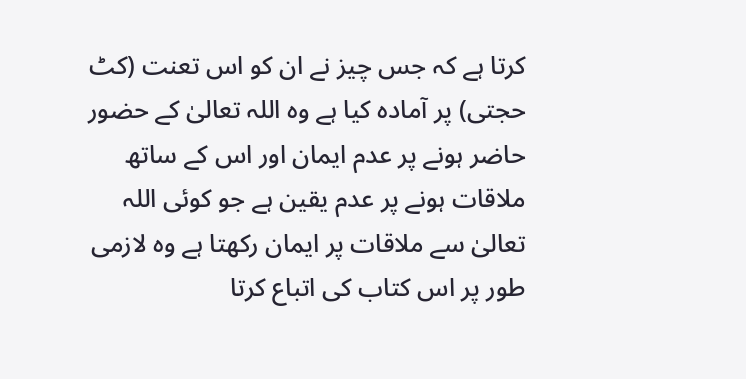کرتا ہے کہ جس چیز نے ان کو اس تعنت (کٹ حجتی) پر آمادہ کیا ہے وہ اللہ تعالیٰ کے حضور حاضر ہونے پر عدم ایمان اور اس کے ساتھ ملاقات ہونے پر عدم یقین ہے جو کوئی اللہ تعالیٰ سے ملاقات پر ایمان رکھتا ہے وہ لازمی طور پر اس کتاب کی اتباع کرتا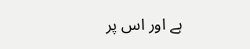ہے اور اس پر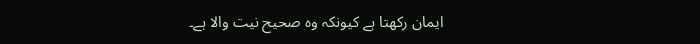ایمان رکھتا ہے کیونکہ وہ صحیح نیت والا ہے۔